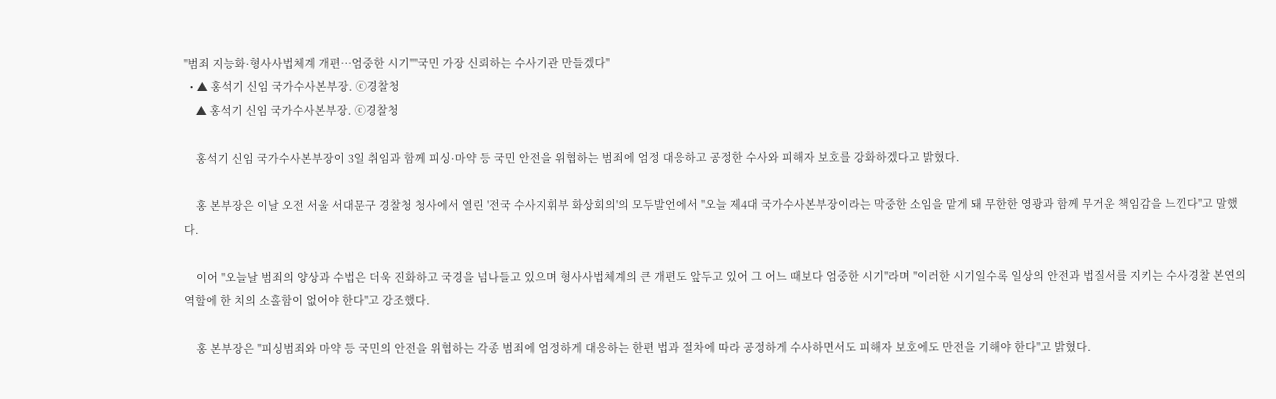"범죄 지능화·형사사법체계 개편…엄중한 시기""국민 가장 신뢰하는 수사기관 만들겠다"
  • ▲ 홍석기 신임 국가수사본부장. ⓒ경찰청
    ▲ 홍석기 신임 국가수사본부장. ⓒ경찰청

    홍석기 신임 국가수사본부장이 3일 취임과 함께 피싱·마약 등 국민 안전을 위협하는 범죄에 엄정 대응하고 공정한 수사와 피해자 보호를 강화하겠다고 밝혔다.

    홍 본부장은 이날 오전 서울 서대문구 경찰청 청사에서 열린 '전국 수사지휘부 화상회의'의 모두발언에서 "오늘 제4대 국가수사본부장이라는 막중한 소임을 맡게 돼 무한한 영광과 함께 무거운 책임감을 느낀다"고 말했다.

    이어 "오늘날 범죄의 양상과 수법은 더욱 진화하고 국경을 넘나들고 있으며 형사사법체계의 큰 개편도 앞두고 있어 그 어느 때보다 엄중한 시기"라며 "이러한 시기일수록 일상의 안전과 법질서를 지키는 수사경찰 본연의 역할에 한 치의 소홀함이 없어야 한다"고 강조했다.

    홍 본부장은 "피싱범죄와 마약 등 국민의 안전을 위협하는 각종 범죄에 엄정하게 대응하는 한편 법과 절차에 따라 공정하게 수사하면서도 피해자 보호에도 만전을 기해야 한다"고 밝혔다.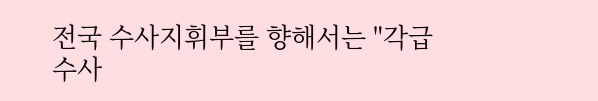전국 수사지휘부를 향해서는 "각급 수사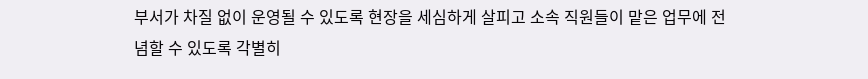부서가 차질 없이 운영될 수 있도록 현장을 세심하게 살피고 소속 직원들이 맡은 업무에 전념할 수 있도록 각별히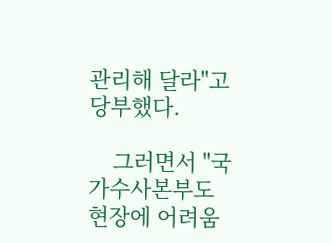관리해 달라"고 당부했다.

    그러면서 "국가수사본부도 현장에 어려움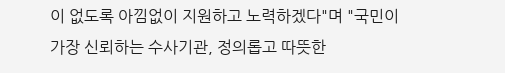이 없도록 아낌없이 지원하고 노력하겠다"며 "국민이 가장 신뢰하는 수사기관, 정의롭고 따뜻한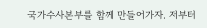국가수사본부를 함께 만들어가자. 저부터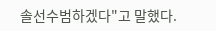솔선수범하겠다"고 말했다.